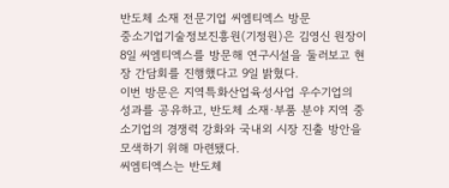반도체 소재 전문기업 씨엠티엑스 방문
중소기업기술정보진흥원(기정원)은 김영신 원장이 8일 씨엠티엑스를 방문해 연구시설을 둘러보고 현장 간담회를 진행했다고 9일 밝혔다.
이번 방문은 지역특화산업육성사업 우수기업의 성과를 공유하고, 반도체 소재·부품 분야 지역 중소기업의 경쟁력 강화와 국내외 시장 진출 방안을 모색하기 위해 마련됐다.
씨엠티엑스는 반도체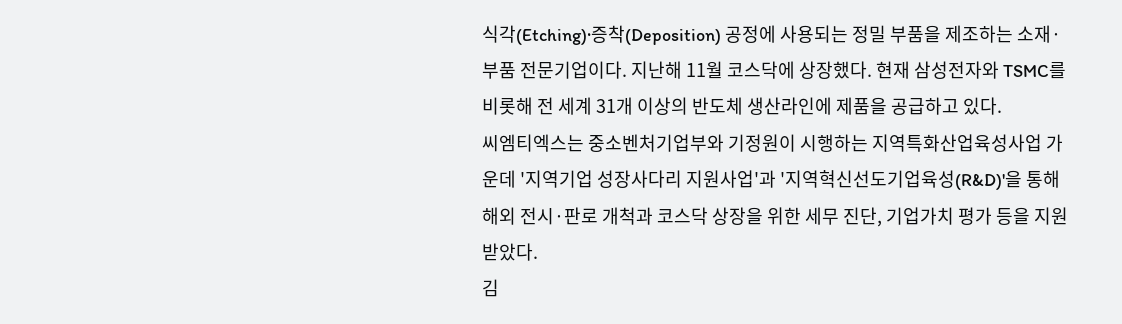식각(Etching)·증착(Deposition) 공정에 사용되는 정밀 부품을 제조하는 소재·부품 전문기업이다. 지난해 11월 코스닥에 상장했다. 현재 삼성전자와 TSMC를 비롯해 전 세계 31개 이상의 반도체 생산라인에 제품을 공급하고 있다.
씨엠티엑스는 중소벤처기업부와 기정원이 시행하는 지역특화산업육성사업 가운데 '지역기업 성장사다리 지원사업'과 '지역혁신선도기업육성(R&D)'을 통해 해외 전시·판로 개척과 코스닥 상장을 위한 세무 진단, 기업가치 평가 등을 지원받았다.
김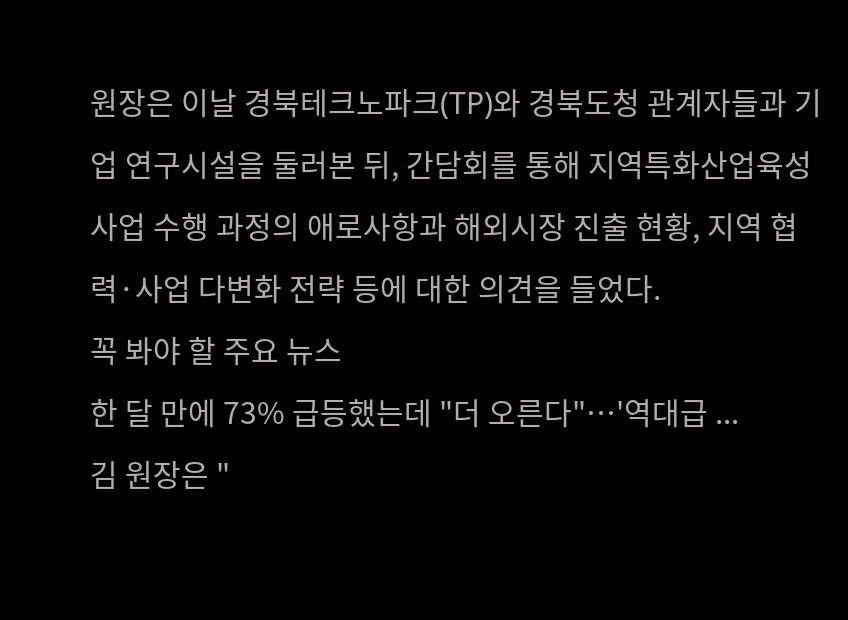원장은 이날 경북테크노파크(TP)와 경북도청 관계자들과 기업 연구시설을 둘러본 뒤, 간담회를 통해 지역특화산업육성사업 수행 과정의 애로사항과 해외시장 진출 현황, 지역 협력·사업 다변화 전략 등에 대한 의견을 들었다.
꼭 봐야 할 주요 뉴스
한 달 만에 73% 급등했는데 "더 오른다"…'역대급 ...
김 원장은 "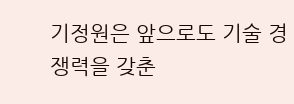기정원은 앞으로도 기술 경쟁력을 갖춘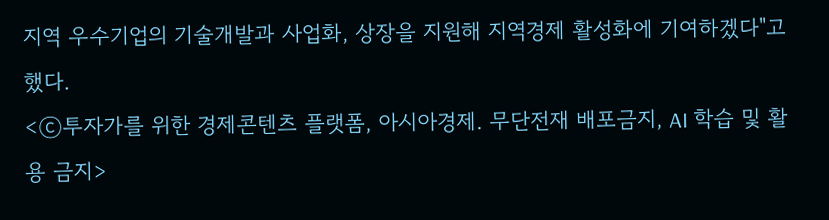지역 우수기업의 기술개발과 사업화, 상장을 지원해 지역경제 활성화에 기여하겠다"고 했다.
<ⓒ투자가를 위한 경제콘텐츠 플랫폼, 아시아경제. 무단전재 배포금지, AI 학습 및 활용 금지>